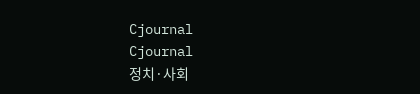Cjournal
Cjournal
정치·사회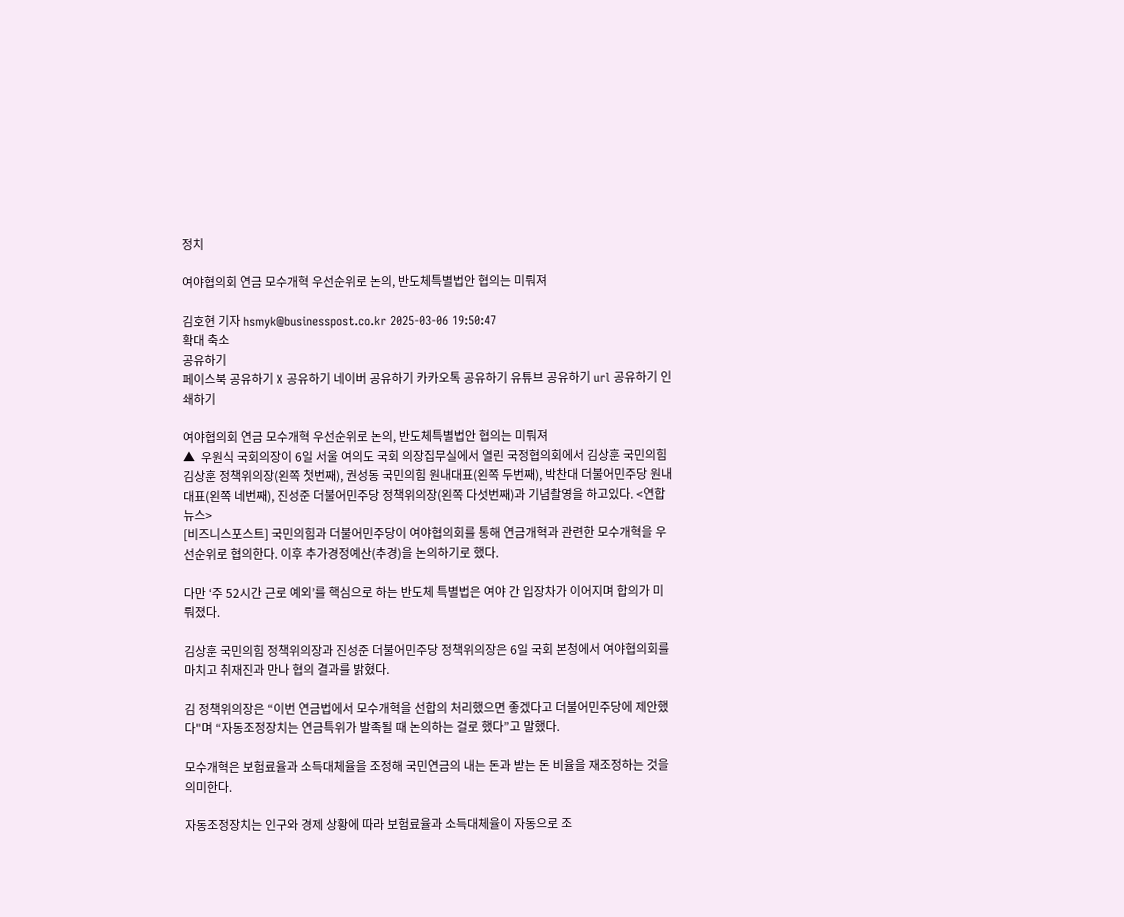정치

여야협의회 연금 모수개혁 우선순위로 논의, 반도체특별법안 협의는 미뤄져

김호현 기자 hsmyk@businesspost.co.kr 2025-03-06 19:50:47
확대 축소
공유하기
페이스북 공유하기 X 공유하기 네이버 공유하기 카카오톡 공유하기 유튜브 공유하기 url 공유하기 인쇄하기

여야협의회 연금 모수개혁 우선순위로 논의, 반도체특별법안 협의는 미뤄져
▲  우원식 국회의장이 6일 서울 여의도 국회 의장집무실에서 열린 국정협의회에서 김상훈 국민의힘 김상훈 정책위의장(왼쪽 첫번째), 권성동 국민의힘 원내대표(왼쪽 두번째), 박찬대 더불어민주당 원내대표(왼쪽 네번째), 진성준 더불어민주당 정책위의장(왼쪽 다섯번째)과 기념촬영을 하고있다. <연합뉴스>
[비즈니스포스트] 국민의힘과 더불어민주당이 여야협의회를 통해 연금개혁과 관련한 모수개혁을 우선순위로 협의한다. 이후 추가경정예산(추경)을 논의하기로 했다.

다만 ‘주 52시간 근로 예외’를 핵심으로 하는 반도체 특별법은 여야 간 입장차가 이어지며 합의가 미뤄졌다.

김상훈 국민의힘 정책위의장과 진성준 더불어민주당 정책위의장은 6일 국회 본청에서 여야협의회를 마치고 취재진과 만나 협의 결과를 밝혔다.

김 정책위의장은 “이번 연금법에서 모수개혁을 선합의 처리했으면 좋겠다고 더불어민주당에 제안했다"며 “자동조정장치는 연금특위가 발족될 때 논의하는 걸로 했다”고 말했다.

모수개혁은 보험료율과 소득대체율을 조정해 국민연금의 내는 돈과 받는 돈 비율을 재조정하는 것을 의미한다.

자동조정장치는 인구와 경제 상황에 따라 보험료율과 소득대체율이 자동으로 조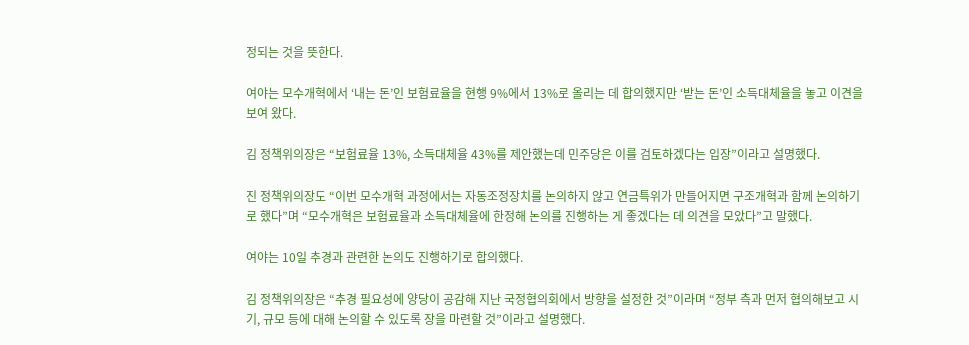정되는 것을 뜻한다.

여야는 모수개혁에서 ‘내는 돈’인 보험료율을 현행 9%에서 13%로 올리는 데 합의했지만 ‘받는 돈’인 소득대체율을 놓고 이견을 보여 왔다.

김 정책위의장은 “보험료율 13%, 소득대체율 43%를 제안했는데 민주당은 이를 검토하겠다는 입장”이라고 설명했다.

진 정책위의장도 “이번 모수개혁 과정에서는 자동조정장치를 논의하지 않고 연금특위가 만들어지면 구조개혁과 함께 논의하기로 했다”며 “모수개혁은 보험료율과 소득대체율에 한정해 논의를 진행하는 게 좋겠다는 데 의견을 모았다”고 말했다.

여야는 10일 추경과 관련한 논의도 진행하기로 합의했다.

김 정책위의장은 “추경 필요성에 양당이 공감해 지난 국정협의회에서 방향을 설정한 것”이라며 “정부 측과 먼저 협의해보고 시기, 규모 등에 대해 논의할 수 있도록 장을 마련할 것”이라고 설명했다.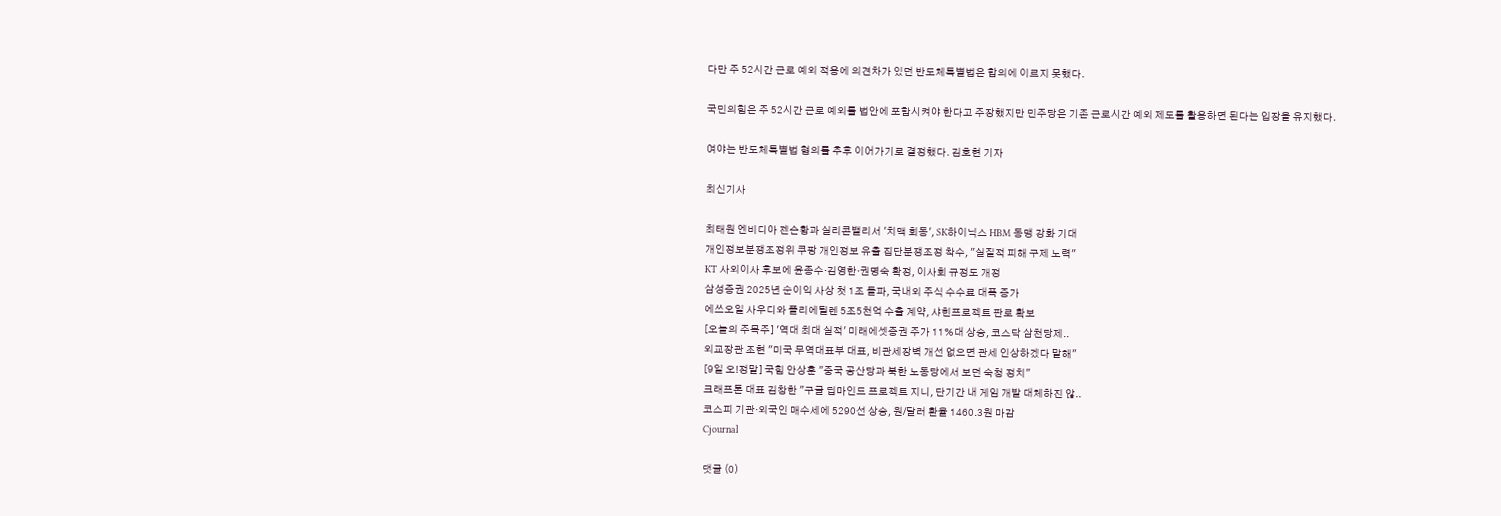다만 주 52시간 근로 예외 적용에 의견차가 있던 반도체특별법은 합의에 이르지 못했다.

국민의힘은 주 52시간 근로 예외를 법안에 포함시켜야 한다고 주장했지만 민주당은 기존 근로시간 예외 제도를 활용하면 된다는 입장을 유지했다.

여야는 반도체특별법 협의를 추후 이어가기로 결정했다. 김호현 기자

최신기사

최태원 엔비디아 젠슨황과 실리콘밸리서 '치맥 회동', SK하이닉스 HBM 동맹 강화 기대
개인정보분쟁조정위 쿠팡 개인정보 유출 집단분쟁조정 착수, "실질적 피해 구제 노력"
KT 사외이사 후보에 윤종수·김영한·권명숙 확정, 이사회 규정도 개정
삼성증권 2025년 순이익 사상 첫 1조 돌파, 국내외 주식 수수료 대폭 증가
에쓰오일 사우디와 폴리에틸렌 5조5천억 수출 계약, 샤힌프로젝트 판로 확보
[오늘의 주목주] '역대 최대 실적' 미래에셋증권 주가 11%대 상승, 코스닥 삼천당제..
외교장관 조현 "미국 무역대표부 대표, 비관세장벽 개선 없으면 관세 인상하겠다 말해"
[9일 오!정말] 국힘 안상훈 "중국 공산당과 북한 노동당에서 보던 숙청 정치"
크래프톤 대표 김창한 "구글 딥마인드 프로젝트 지니, 단기간 내 게임 개발 대체하진 않..
코스피 기관·외국인 매수세에 5290선 상승, 원/달러 환율 1460.3원 마감
Cjournal

댓글 (0)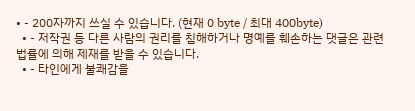• - 200자까지 쓰실 수 있습니다. (현재 0 byte / 최대 400byte)
  • - 저작권 등 다른 사람의 권리를 침해하거나 명예를 훼손하는 댓글은 관련 법률에 의해 제재를 받을 수 있습니다.
  • - 타인에게 불쾌감을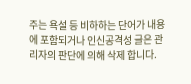주는 욕설 등 비하하는 단어가 내용에 포함되거나 인신공격성 글은 관리자의 판단에 의해 삭제 합니다.